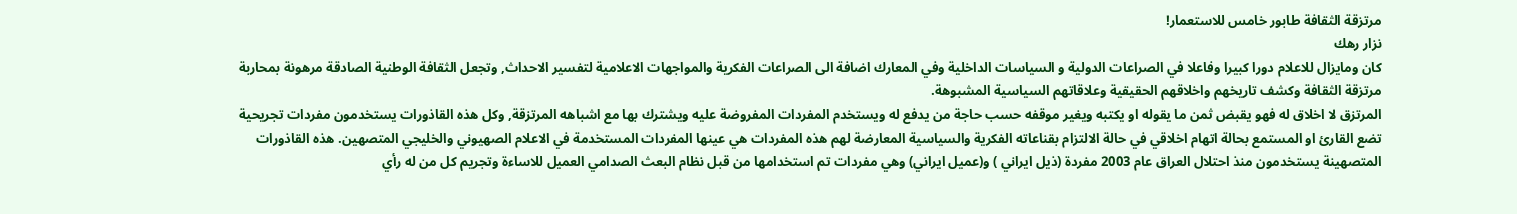مرتزقة الثقافة طابور خامس للاستعمار!
نزار رهك
كان ومايزال للاعلام دورا كبيرا وفاعلا في الصراعات الدولية و السياسات الداخلية وفي المعارك اضافة الى الصراعات الفكرية والمواجهات الاعلامية لتفسير الاحداث, وتجعل الثقافة الوطنية الصادقة مرهونة بمحاربة مرتزقة الثقافة وكشف تاريخهم واخلاقهم الحقيقية وعلاقاتهم السياسية المشبوهة.
المرتزق لا اخلاق له فهو يقبض ثمن ما يقوله او يكتبه ويغير موقفه حسب حاجة من يدفع له ويستخدم المفردات المفروضة عليه ويشترك بها مع اشباهه المرتزقة, وكل هذه القاذورات يستخدمون مفردات تجريحية تضع القارئ او المستمع بحالة اتهام اخلاقي في حالة الالتزام بقناعاته الفكرية والسياسية المعارضة لهم هذه المفردات هي عينها المفردات المستخدمة في الاعلام الصهيوني والخليجي المتصهين. هذه القاذورات المتصهينة يستخدمون منذ احتلال العراق عام 2003 مفردة (ذيل ايراني ) و(عميل ايراني) وهي مفردات تم استخدامها من قبل نظام البعث الصدامي العميل للاساءة وتجريم كل من له رأي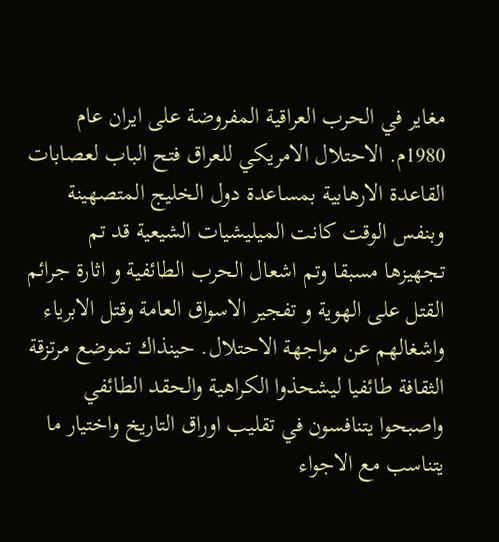مغاير في الحرب العراقية المفروضة على ايران عام 1980م. الاحتلال الامريكي للعراق فتح الباب لعصابات القاعدة الارهابية بمساعدة دول الخليج المتصهينة وبنفس الوقت كانت الميليشيات الشيعية قد تم تجهيزها مسبقا وتم اشعال الحرب الطائفية و اثارة جرائم القتل على الهوية و تفجير الاسواق العامة وقتل الابرياء واشغالهم عن مواجهة الاحتلال. حينذاك تموضع مرتزقة الثقافة طائفيا ليشحذوا الكراهية والحقد الطائفي واصبحوا يتنافسون في تقليب اوراق التاريخ واختيار ما يتناسب مع الاجواء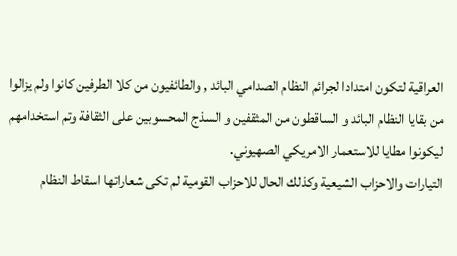العراقية لتكون امتدادا لجرائم النظام الصدامي البائد , والطائفيون من كلا الطرفين كانوا ولم يزالوا من بقايا النظام البائد و الساقطون من المثقفين و السذج المحسوبين على الثقافة وتم استخدامهم ليكونوا مطايا للاستعمار الامريكي الصهيوني.
التيارات والاحزاب الشيعية وكذلك الحال للاحزاب القومية لم تكى شعاراتها اسقاط النظام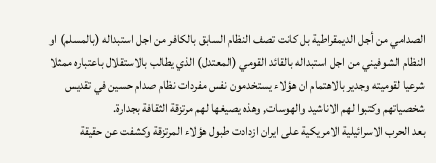الصدامي من أجل الديمقراطية بل كانت تصف النظام السابق بالكافر من اجل استبداله (بالمسلم) او النظام الشوفيني من اجل استبداله بالقائد القومي (المعتدل) الذي يطالب بالاستقلال باعتباره ممثلا شرعيا لقوميته وجدير بالاهتمام ان هؤلاء يستخدمون نفس مفردات نظام صدام حسين في تقديس شخصياتهم وكتبوا لهم الاناشيد والهوسات, وهذه يصيغها لهم مرتزقة الثقافة بجدارة.
بعد الحرب الاسرائيلية الامريكية على ايران ازدادت طبول هؤلاء المرتزقة وكشفت عن حقيقة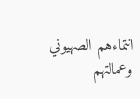انتماءهم الصهيوني وعمالتهم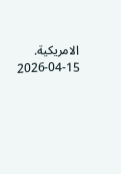الامريكية.
2026-04-15